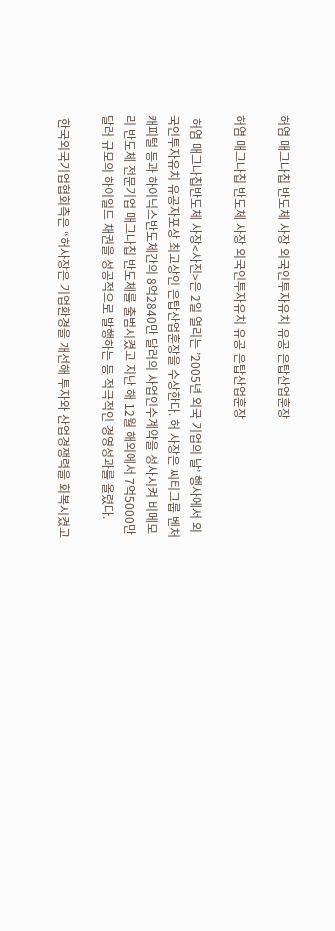허염 매그나칩 반도체 사장 외국인투자유치 유공 은탑산업훈장

허염 매그나칩 반도체 사장 외국인투자유치 유공 은탑산업훈장

 허염 매그나칩반도체 사장<사진>은 2일 열리는 ’2005년 외국 기업의 날’ 행사에서 외국인투자유치 유공자포상 최고상인 은탑산업훈장을 수상한다. 허 사장은 씨티그룹 벤처캐피털 등과 하이닉스반도체간의 8억2840만 달러의 사업인수계약을 성사시켜 비메모리 반도체 전문기업 매그나칩 반도체를 출범시켰고 지난 해 12월 해외에서 7억5000만 달러 규모의 하이일드 채권을 성공적으로 발행하는 등 적극적인 경영성과를 올렸다.

 한국외국기업협회측은 “허사장은 기업환경을 개선해 투자와 산업경쟁력을 회복시켰고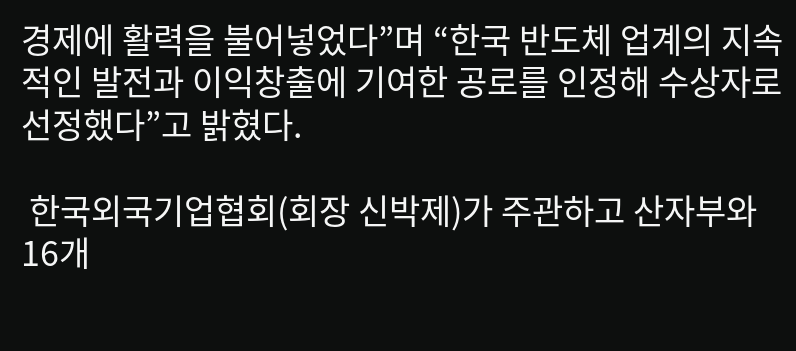경제에 활력을 불어넣었다”며 “한국 반도체 업계의 지속적인 발전과 이익창출에 기여한 공로를 인정해 수상자로 선정했다”고 밝혔다.

 한국외국기업협회(회장 신박제)가 주관하고 산자부와 16개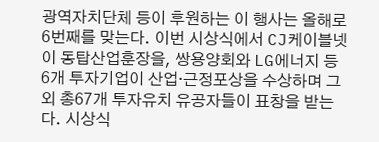광역자치단체 등이 후원하는 이 행사는 올해로 6번째를 맞는다. 이번 시상식에서 CJ케이블넷이 동탑산업훈장을, 쌍용양회와 LG에너지 등 6개 투자기업이 산업·근정포상을 수상하며 그외 총67개 투자유치 유공자들이 표창을 받는다. 시상식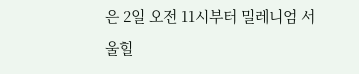은 2일 오전 11시부터 밀레니엄 서울힐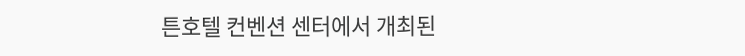튼호텔 컨벤션 센터에서 개최된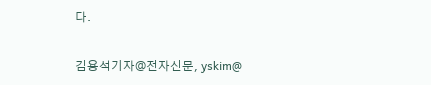다.

김용석기자@전자신문, yskim@